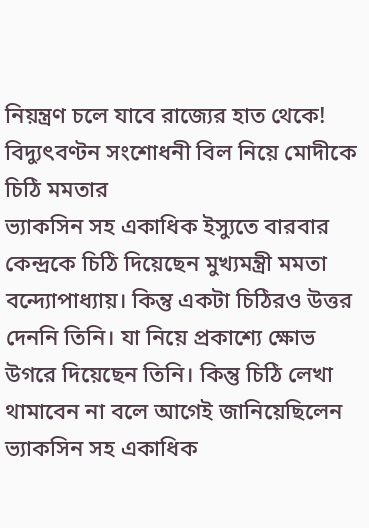নিয়ন্ত্রণ চলে যাবে রাজ্যের হাত থেকে! বিদ্যুৎবণ্টন সংশোধনী বিল নিয়ে মোদীকে চিঠি মমতার
ভ্যাকসিন সহ একাধিক ইস্যুতে বারবার কেন্দ্রকে চিঠি দিয়েছেন মুখ্যমন্ত্রী মমতা বন্দ্যোপাধ্যায়। কিন্তু একটা চিঠিরও উত্তর দেননি তিনি। যা নিয়ে প্রকাশ্যে ক্ষোভ উগরে দিয়েছেন তিনি। কিন্তু চিঠি লেখা থামাবেন না বলে আগেই জানিয়েছিলেন
ভ্যাকসিন সহ একাধিক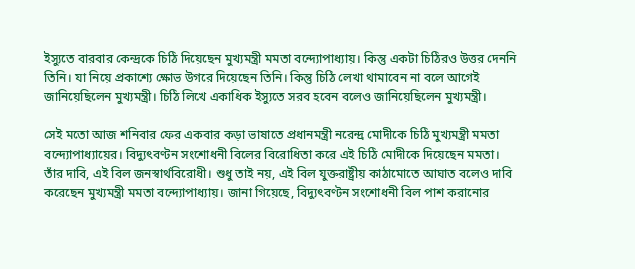ইস্যুতে বারবার কেন্দ্রকে চিঠি দিয়েছেন মুখ্যমন্ত্রী মমতা বন্দ্যোপাধ্যায়। কিন্তু একটা চিঠিরও উত্তর দেননি তিনি। যা নিয়ে প্রকাশ্যে ক্ষোভ উগরে দিয়েছেন তিনি। কিন্তু চিঠি লেখা থামাবেন না বলে আগেই জানিয়েছিলেন মুখ্যমন্ত্রী। চিঠি লিখে একাধিক ইস্যুতে সরব হবেন বলেও জানিয়েছিলেন মুখ্যমন্ত্রী।

সেই মতো আজ শনিবার ফের একবার কড়া ভাষাতে প্রধানমন্ত্রী নরেন্দ্র মোদীকে চিঠি মুখ্যমন্ত্রী মমতা বন্দ্যোপাধ্যায়ের। বিদ্যুৎবণ্টন সংশোধনী বিলের বিরোধিতা করে এই চিঠি মোদীকে দিয়েছেন মমতা।
তাঁর দাবি, এই বিল জনস্বার্থবিরোধী। শুধু তাই নয়, এই বিল যুক্তরাষ্ট্রীয় কাঠামোতে আঘাত বলেও দাবি করেছেন মুখ্যমন্ত্রী মমতা বন্দ্যোপাধ্যায়। জানা গিয়েছে, বিদ্যুৎবণ্টন সংশোধনী বিল পাশ করানোর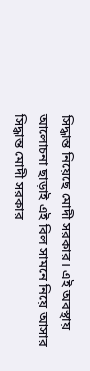সিদ্ধান্ত নিয়েছে মোদী সরকার। এই অবস্থায় আলোচনা ছাড়াই এই বিল সামনে নিয়ে আসার সিদ্ধান্ত মোদী সরকার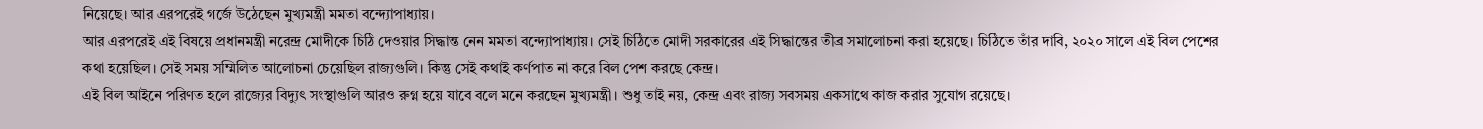নিয়েছে। আর এরপরেই গর্জে উঠেছেন মুখ্যমন্ত্রী মমতা বন্দ্যোপাধ্যায়।
আর এরপরেই এই বিষয়ে প্রধানমন্ত্রী নরেন্দ্র মোদীকে চিঠি দেওয়ার সিদ্ধান্ত নেন মমতা বন্দ্যোপাধ্যায়। সেই চিঠিতে মোদী সরকারের এই সিদ্ধান্তের তীব্র সমালোচনা করা হয়েছে। চিঠিতে তাঁর দাবি, ২০২০ সালে এই বিল পেশের কথা হয়েছিল। সেই সময় সম্মিলিত আলোচনা চেয়েছিল রাজ্যগুলি। কিন্তু সেই কথাই কর্ণপাত না করে বিল পেশ করছে কেন্দ্র।
এই বিল আইনে পরিণত হলে রাজ্যের বিদ্যুৎ সংস্থাগুলি আরও রুগ্ন হয়ে যাবে বলে মনে করছেন মুখ্যমন্ত্রী। শুধু তাই নয়, কেন্দ্র এবং রাজ্য সবসময় একসাথে কাজ করার সুযোগ রয়েছে।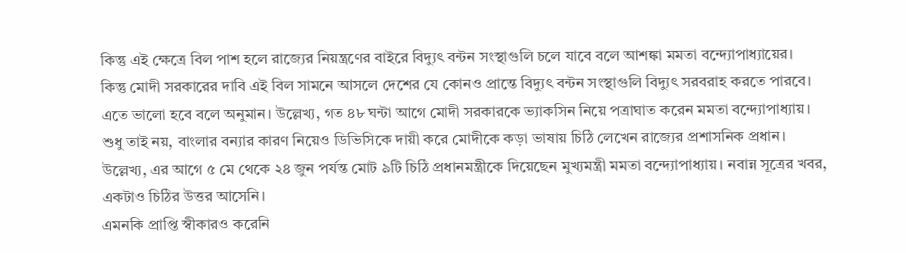কিন্তু এই ক্ষেত্রে বিল পাশ হলে রাজ্যের নিয়ন্ত্রণের বাইরে বিদ্যুৎ বন্টন সংস্থাগুলি চলে যাবে বলে আশঙ্কা মমতা বন্দ্যোপাধ্যায়ের।
কিন্তু মোদী সরকারের দাবি এই বিল সামনে আসলে দেশের যে কোনও প্রান্তে বিদ্যুৎ বন্টন সংস্থাগুলি বিদ্যুৎ সরবরাহ করতে পারবে। এতে ভালো হবে বলে অনুমান। উল্লেখ্য, গত ৪৮ ঘন্টা আগে মোদী সরকারকে ভ্যাকসিন নিয়ে পত্রাঘাত করেন মমতা বন্দ্যোপাধ্যায়।
শুধু তাই নয়, বাংলার বন্যার কারণ নিয়েও ডিভিসিকে দায়ী করে মোদীকে কড়া ভাষায় চিঠি লেখেন রাজ্যের প্রশাসনিক প্রধান। উল্লেখ্য, এর আগে ৫ মে থেকে ২৪ জুন পর্যন্ত মোট ৯টি চিঠি প্রধানমন্ত্রীকে দিয়েছেন মুখ্যমন্ত্রী মমতা বন্দ্যোপাধ্যায়। নবান্ন সূত্রের খবর, একটাও চিঠির উত্তর আসেনি।
এমনকি প্রাপ্তি স্বীকারও করেনি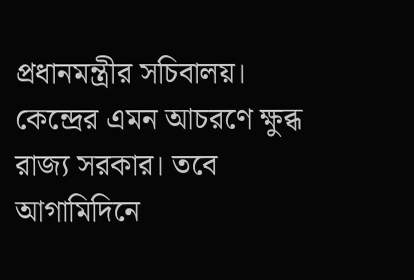প্রধানমন্ত্রীর সচিবালয়। কেন্দ্রের এমন আচরণে ক্ষুব্ধ রাজ্য সরকার। তবে আগামিদিনে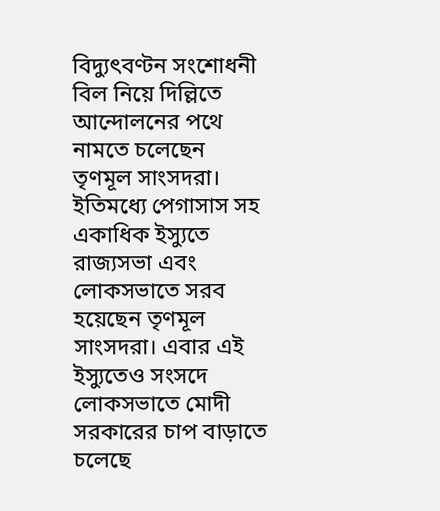বিদ্যুৎবণ্টন সংশোধনী বিল নিয়ে দিল্লিতে আন্দোলনের পথে নামতে চলেছেন তৃণমূল সাংসদরা। ইতিমধ্যে পেগাসাস সহ একাধিক ইস্যুতে রাজ্যসভা এবং লোকসভাতে সরব হয়েছেন তৃণমূল সাংসদরা। এবার এই ইস্যুতেও সংসদে লোকসভাতে মোদী সরকারের চাপ বাড়াতে চলেছে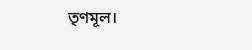তৃণমূল।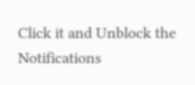Click it and Unblock the Notifications